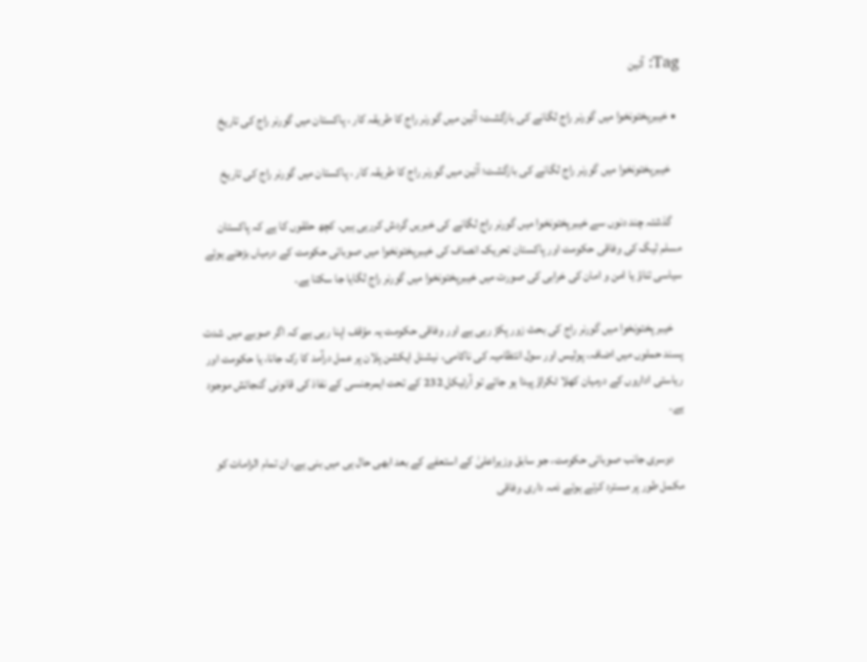Tag: آئین

  • خیبرپختونخوا میں گورنر راج لگانے کی بازگشت؛ آئین میں گورنر راج کا طریقہ کار ، پاکستان میں گورنر راج کی تاریخ

    خیبرپختونخوا میں گورنر راج لگانے کی بازگشت؛ آئین میں گورنر راج کا طریقہ کار ، پاکستان میں گورنر راج کی تاریخ

    گذشتہ چند دنوں سے خیبرپختونخوا میں گورنر راج لگانے کی خبریں گردش کررہی ہیں۔ کچھ حلقوں کا ہے کہ پاکستان مسلم لیگ کی وفاقی حکومت اور پاکستان تحریک انصاف کی خیبرپختونخوا میں صوبائی حکومت کے درمیاں بڑھتے ہوئے سیاسی تناؤ یا امن و امان کی خرابی کی صورت میں خیبرپختونخوا میں گورنر راج لگایا جا سکتا ہے۔

    خیبر پختونخوا میں گورنر راج کی بحث زور پکڑ رہی ہے اور وفاقی حکومت یہ مؤقف اپنا رہی ہے کہ اگر صوبے میں شدت پسند حملوں میں اضافہ، پولیس اور سول انتظامیہ کی ناکامی، نیشنل ایکشن پلان پر عمل درآمد کا رک جانا، یا حکومت اور ریاستی اداروں کے درمیان کھلا ٹکراؤ پیدا ہو جائے تو آرٹیکل 232 کے تحت ایمرجنسی کے نفاذ کی قانونی گنجائش موجود ہے۔

    دوسری جانب صوبائی حکومت، جو سابق وزیراعلیٰ کے استعفے کے بعد ابھی حال ہی میں بنی ہے، ان تمام الزامات کو مکمل طور پر مسترد کرتے ہوئے ذمہ داری وفاقی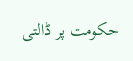حکومت پر ڈالتی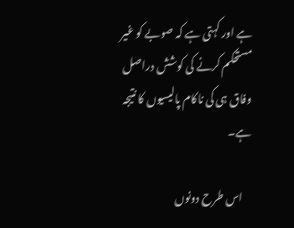ہے اور کہتی ہے کہ صوبے کو غیر مستحکم کرنے کی کوشش دراصل وفاق ہی کی ناکام پالیسیوں کا نتیجہ ہے۔

    اس طرح دونوں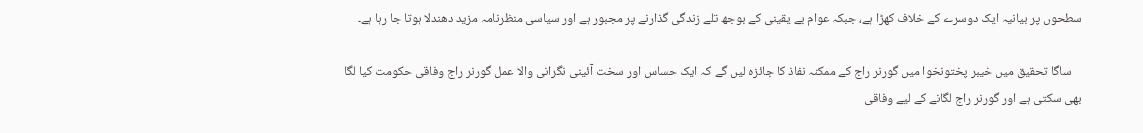سطحوں پر بیانیہ ایک دوسرے کے خلاف کھڑا ہے، جبکہ عوام بے یقینی کے بوجھ تلے زندگی گذارنے پر مجبور ہے اور سیاسی منظرنامہ مزید دھندلا ہوتا جا رہا ہے۔

    ساگا تحقیق میں خیبر پختونخوا میں گورنر راج کے ممکنہ نفاذ کا جائزہ لیں گے کہ ایک حساس اور سخت آئینی نگرانی والا عمل گورنر راج وفاقی حکومت کیا لگا بھی سکتی ہے اور گورنر راج لگانے کے لیے وفاقی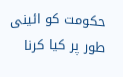حکومت کو ائینی طور پر کیا کرنا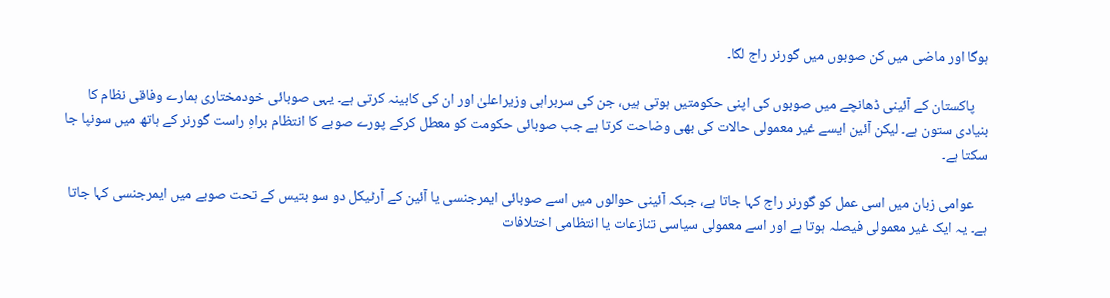ہوگا اور ماضی میں کن صوبوں میں گورنر راج لگا۔

    پاکستان کے آئینی ڈھانچے میں صوبوں کی اپنی حکومتیں ہوتی ہیں، جن کی سربراہی وزیراعلیٰ اور ان کی کابینہ کرتی ہے۔ یہی صوبائی خودمختاری ہمارے وفاقی نظام کا بنیادی ستون ہے۔ لیکن آئین ایسے غیر معمولی حالات کی بھی وضاحت کرتا ہے جب صوبائی حکومت کو معطل کرکے پورے صوبے کا انتظام براہِ راست گورنر کے ہاتھ میں سونپا جا سکتا ہے۔

    عوامی زبان میں اسی عمل کو گورنر راج کہا جاتا ہے، جبکہ آئینی حوالوں میں اسے صوبائی ایمرجنسی یا آئین کے آرٹیکل دو سو بتیس کے تحت صوبے میں ایمرجنسی کہا جاتا ہے۔ یہ ایک غیر معمولی فیصلہ ہوتا ہے اور اسے معمولی سیاسی تنازعات یا انتظامی اختلافات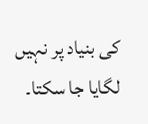کی بنیاد پر نہیں لگایا جا سکتا۔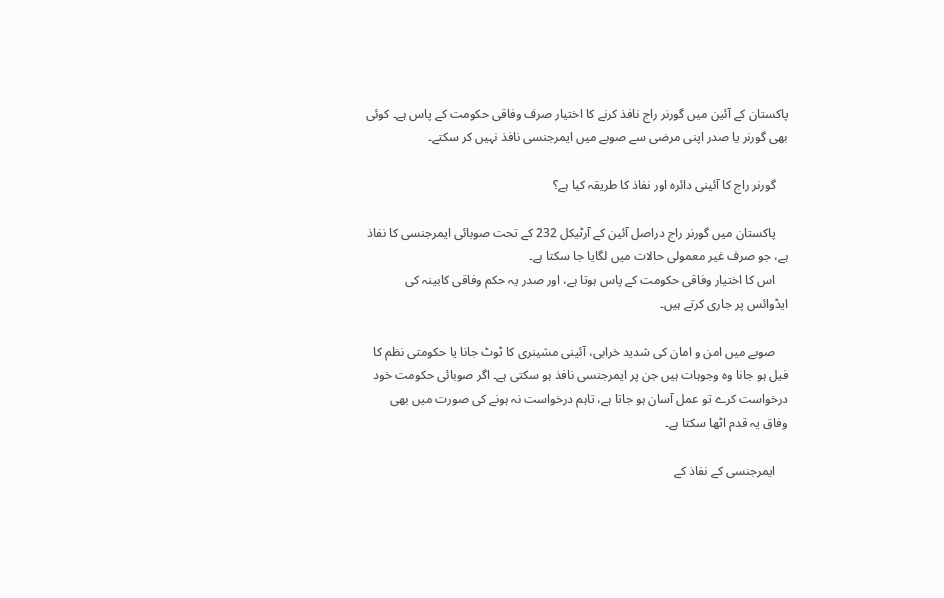پاکستان کے آئین میں گورنر راج نافذ کرنے کا اختیار صرف وفاقی حکومت کے پاس ہے۔ کوئی بھی گورنر یا صدر اپنی مرضی سے صوبے میں ایمرجنسی نافذ نہیں کر سکتے۔

    گورنر راج کا آئینی دائرہ اور نفاذ کا طریقہ کیا ہے؟

    پاکستان میں گورنر راج دراصل آئین کے آرٹیکل 232 کے تحت صوبائی ایمرجنسی کا نفاذ ہے، جو صرف غیر معمولی حالات میں لگایا جا سکتا ہے۔
    اس کا اختیار وفاقی حکومت کے پاس ہوتا ہے، اور صدر یہ حکم وفاقی کابینہ کی ایڈوائس پر جاری کرتے ہیں۔

    صوبے میں امن و امان کی شدید خرابی، آئینی مشینری کا ٹوٹ جانا یا حکومتی نظم کا فیل ہو جانا وہ وجوہات ہیں جن پر ایمرجنسی نافذ ہو سکتی ہے۔ اگر صوبائی حکومت خود درخواست کرے تو عمل آسان ہو جاتا ہے، تاہم درخواست نہ ہونے کی صورت میں بھی وفاق یہ قدم اٹھا سکتا ہے۔

    ایمرجنسی کے نفاذ کے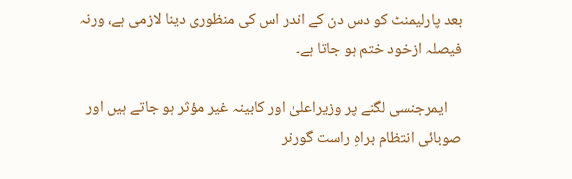بعد پارلیمنٹ کو دس دن کے اندر اس کی منظوری دینا لازمی ہے، ورنہ فیصلہ ازخود ختم ہو جاتا ہے۔

    ایمرجنسی لگنے پر وزیراعلیٰ اور کابینہ غیر مؤثر ہو جاتے ہیں اور صوبائی انتظام براہِ راست گورنر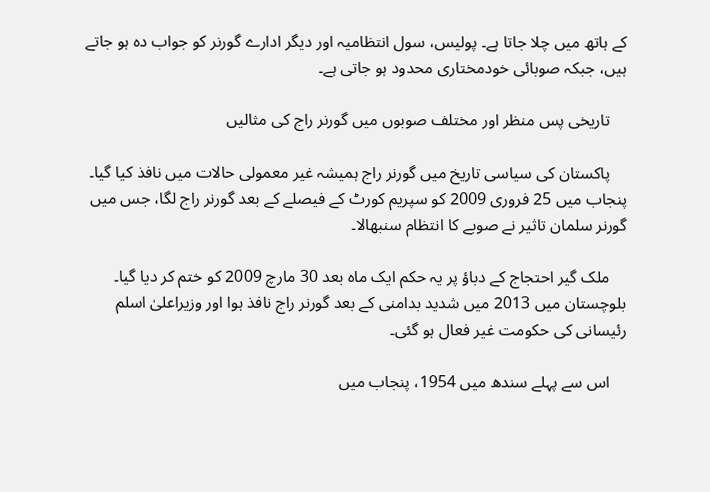کے ہاتھ میں چلا جاتا ہے۔ پولیس، سول انتظامیہ اور دیگر ادارے گورنر کو جواب دہ ہو جاتے ہیں، جبکہ صوبائی خودمختاری محدود ہو جاتی ہے۔

    تاریخی پس منظر اور مختلف صوبوں میں گورنر راج کی مثالیں

    پاکستان کی سیاسی تاریخ میں گورنر راج ہمیشہ غیر معمولی حالات میں نافذ کیا گیا۔ پنجاب میں 25 فروری 2009 کو سپریم کورٹ کے فیصلے کے بعد گورنر راج لگا، جس میں گورنر سلمان تاثیر نے صوبے کا انتظام سنبھالا۔

    ملک گیر احتجاج کے دباؤ پر یہ حکم ایک ماہ بعد 30 مارچ 2009 کو ختم کر دیا گیا۔ بلوچستان میں 2013 میں شدید بدامنی کے بعد گورنر راج نافذ ہوا اور وزیراعلیٰ اسلم رئیسانی کی حکومت غیر فعال ہو گئی۔

    اس سے پہلے سندھ میں 1954، پنجاب میں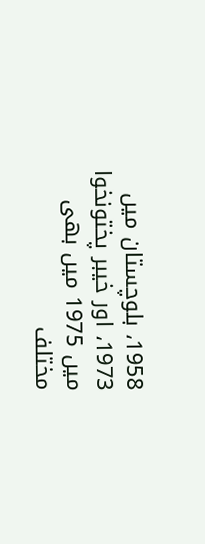1958، بلوچستان میں 1973، اور خیبر پختونخوا میں 1975 میں بھی مختلف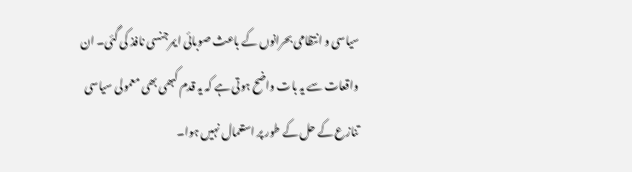سیاسی و انتظامی بحرانوں کے باعث صوبائی ایمرجنسی نافذ کی گئی۔ ان واقعات سے یہ بات واضح ہوتی ہے کہ یہ قدم کبھی بھی معمولی سیاسی تنازع کے حل کے طور پر استعمال نہیں ہوا۔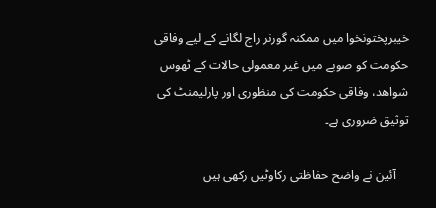خیبرپختونخوا میں ممکنہ گورنر راج لگانے کے لیے وفاقی حکومت کو صوبے میں غیر معمولی حالات کے ٹھوس شواهد، وفاقی حکومت کی منظوری اور پارلیمنٹ کی توثیق ضروری ہے۔

    آئین نے واضح حفاظتی رکاوٹیں رکھی ہیں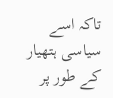تاکہ اسے سیاسی ہتھیار کے طور پر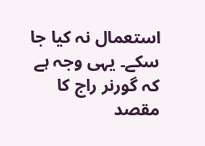استعمال نہ کیا جا سکے۔ یہی وجہ ہے کہ گورنر راج کا مقصد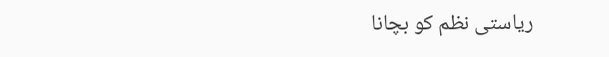ریاستی نظم کو بچانا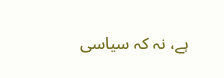ہے، نہ کہ سیاسی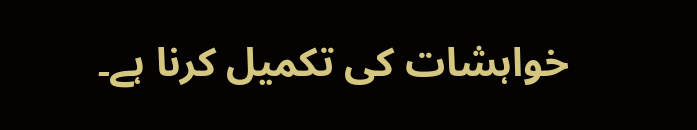خواہشات کی تکمیل کرنا ہے۔